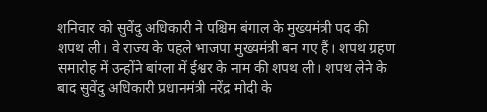शनिवार को सुवेंदु अधिकारी ने पश्चिम बंगाल के मुख्यमंत्री पद की शपथ ली। वे राज्य के पहले भाजपा मुख्यमंत्री बन गए हैं। शपथ ग्रहण समारोह में उन्होंने बांग्ला में ईश्वर के नाम की शपथ ली। शपथ लेने के बाद सुवेंदु अधिकारी प्रधानमंत्री नरेंद्र मोदी के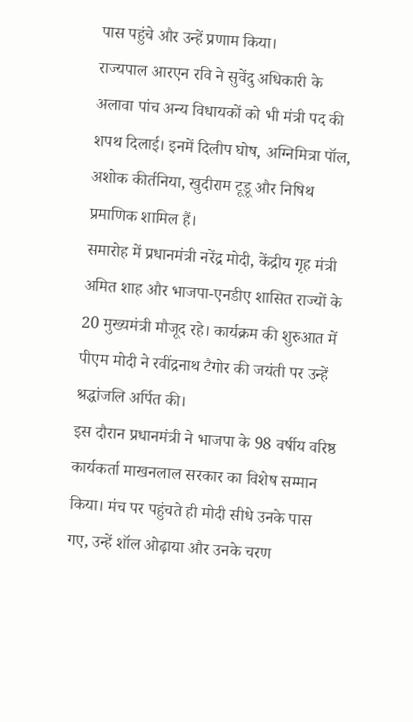पास पहुंचे और उन्हें प्रणाम किया।
राज्यपाल आरएन रवि ने सुवेंदु अधिकारी के अलावा पांच अन्य विधायकों को भी मंत्री पद की शपथ दिलाई। इनमें दिलीप घोष, अग्निमित्रा पॉल, अशोक कीर्तनिया, खुदीराम टूडू और निषिथ प्रमाणिक शामिल हैं।
समारोह में प्रधानमंत्री नरेंद्र मोदी, केंद्रीय गृह मंत्री अमित शाह और भाजपा-एनडीए शासित राज्यों के 20 मुख्यमंत्री मौजूद रहे। कार्यक्रम की शुरुआत में पीएम मोदी ने रवींद्रनाथ टैगोर की जयंती पर उन्हें श्रद्धांजलि अर्पित की।
इस दौरान प्रधानमंत्री ने भाजपा के 98 वर्षीय वरिष्ठ कार्यकर्ता माखनलाल सरकार का विशेष सम्मान किया। मंच पर पहुंचते ही मोदी सीधे उनके पास गए, उन्हें शॉल ओढ़ाया और उनके चरण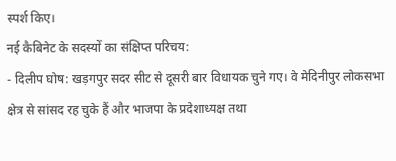स्पर्श किए।
नई कैबिनेट के सदस्यों का संक्षिप्त परिचय:
- दिलीप घोष: खड़गपुर सदर सीट से दूसरी बार विधायक चुने गए। वे मेदिनीपुर लोकसभा क्षेत्र से सांसद रह चुके हैं और भाजपा के प्रदेशाध्यक्ष तथा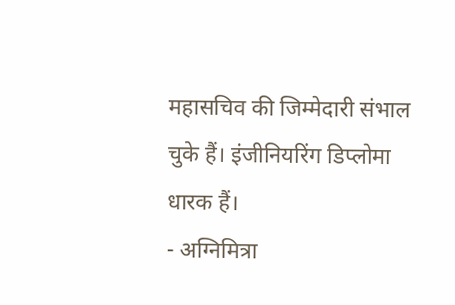महासचिव की जिम्मेदारी संभाल चुके हैं। इंजीनियरिंग डिप्लोमा धारक हैं।
- अग्निमित्रा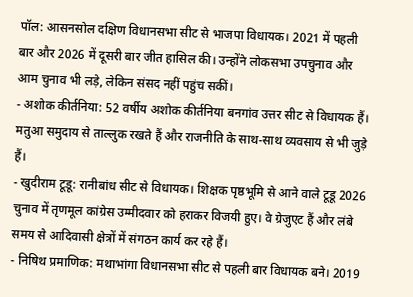पॉल: आसनसोल दक्षिण विधानसभा सीट से भाजपा विधायक। 2021 में पहली बार और 2026 में दूसरी बार जीत हासिल की। उन्होंने लोकसभा उपचुनाव और आम चुनाव भी लड़े, लेकिन संसद नहीं पहुंच सकीं।
- अशोक कीर्तनिया: 52 वर्षीय अशोक कीर्तनिया बनगांव उत्तर सीट से विधायक हैं। मतुआ समुदाय से ताल्लुक रखते हैं और राजनीति के साथ-साथ व्यवसाय से भी जुड़े हैं।
- खुदीराम टूडू: रानीबांध सीट से विधायक। शिक्षक पृष्ठभूमि से आने वाले टूडू 2026 चुनाव में तृणमूल कांग्रेस उम्मीदवार को हराकर विजयी हुए। वे ग्रेजुएट हैं और लंबे समय से आदिवासी क्षेत्रों में संगठन कार्य कर रहे हैं।
- निषिथ प्रमाणिक: मथाभांगा विधानसभा सीट से पहली बार विधायक बने। 2019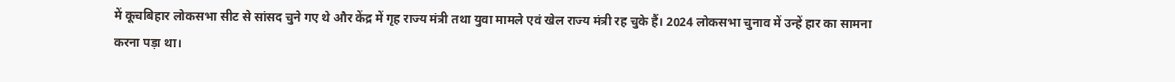में कूचबिहार लोकसभा सीट से सांसद चुने गए थे और केंद्र में गृह राज्य मंत्री तथा युवा मामले एवं खेल राज्य मंत्री रह चुके हैं। 2024 लोकसभा चुनाव में उन्हें हार का सामना करना पड़ा था।